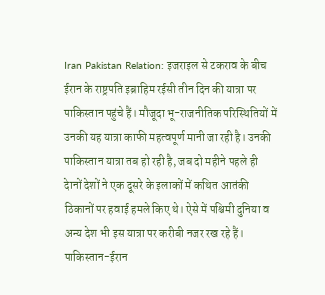Iran Pakistan Relation: इजराइल से टकराव के बीच ईरान के राष्ट्रपति इब्राहिम रईसी तीन दिन की यात्रा पर पाकिस्तान पहुंचे हैं। मौजूदा भू-राजनीतिक परिस्थितियों में उनकी यह यात्रा काफी महत्वपूर्ण मानी जा रही है। उनकी पाकिस्तान यात्रा तब हो रही है, जब दो महीने पहले ही देानों देशों ने एक दूसरे के इलाकों में कथित आतंकी ठिकानों पर हवाई हमले किए थे। ऐसे में पश्चिमी दुनिया व अन्य देश भी इस यात्रा पर करीबी नजर रख रहे हैं।
पाकिस्तान-ईरान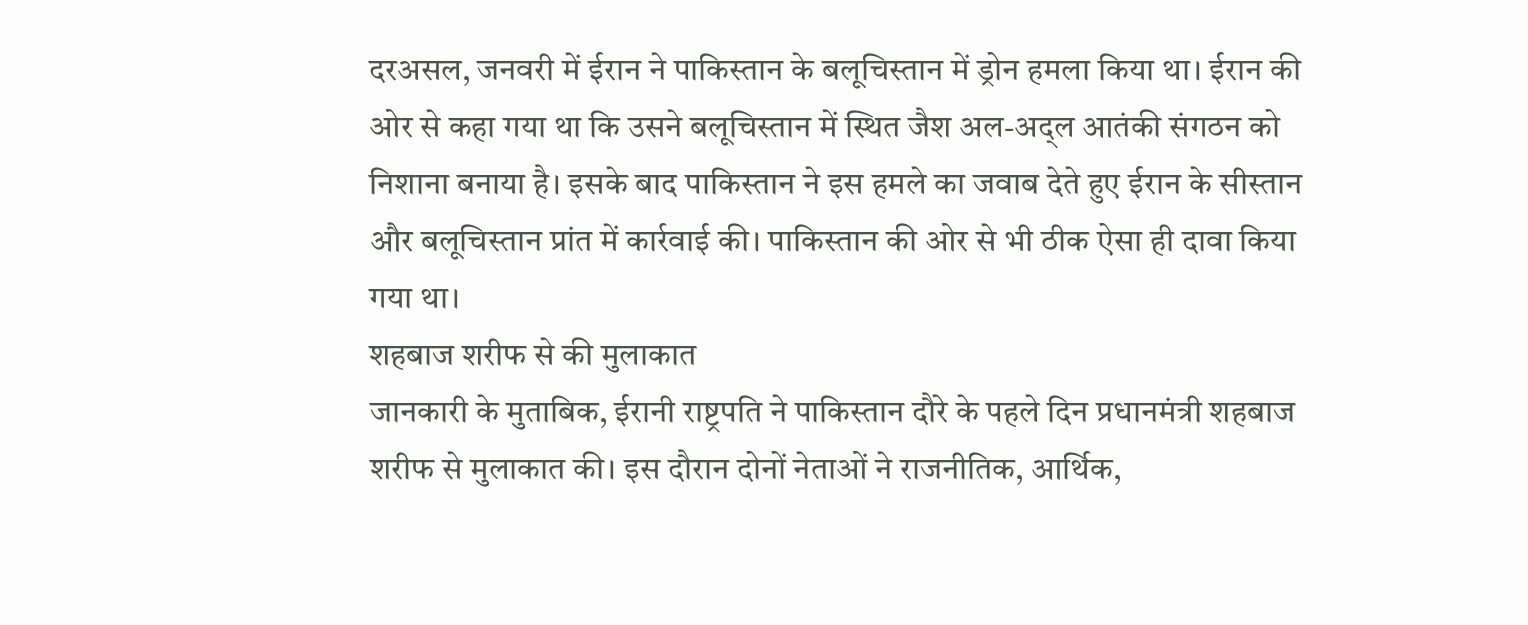दरअसल, जनवरी में ईरान ने पाकिस्तान के बलूचिस्तान में ड्रोन हमला किया था। ईरान की ओर से कहा गया था कि उसने बलूचिस्तान में स्थित जैश अल-अद्ल आतंकी संगठन को निशाना बनाया है। इसके बाद पाकिस्तान ने इस हमले का जवाब देते हुए ईरान के सीस्तान और बलूचिस्तान प्रांत में कार्रवाई की। पाकिस्तान की ओर से भी ठीक ऐसा ही दावा किया गया था।
शहबाज शरीफ से की मुलाकात
जानकारी के मुताबिक, ईरानी राष्ट्रपति ने पाकिस्तान दौरे के पहले दिन प्रधानमंत्री शहबाज शरीफ से मुलाकात की। इस दौरान दोनों नेताओं ने राजनीतिक, आर्थिक,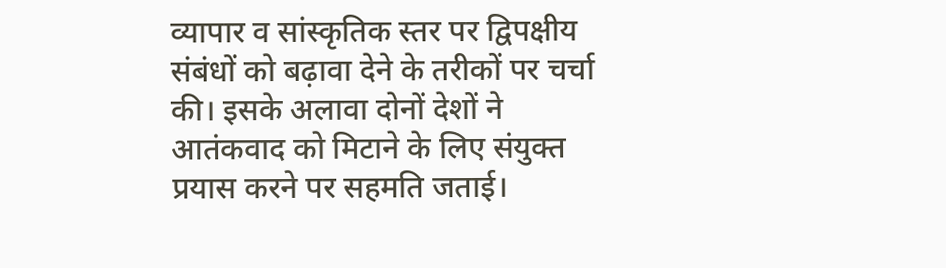व्यापार व सांस्कृतिक स्तर पर द्विपक्षीय संबंधों को बढ़ावा देने के तरीकों पर चर्चा की। इसके अलावा दोनों देशों ने आतंकवाद को मिटाने के लिए संयुक्त प्रयास करने पर सहमति जताई।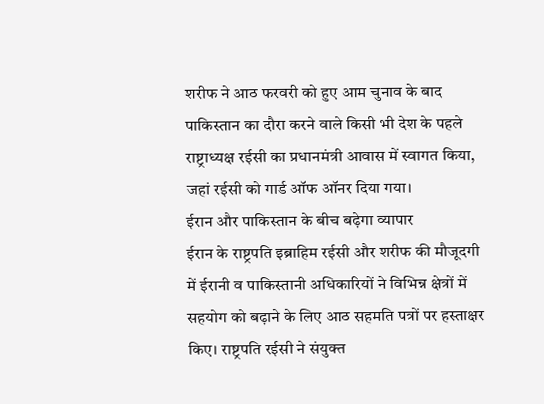शरीफ ने आठ फरवरी को हुए आम चुनाव के बाद पाकिस्तान का दौरा करने वाले किसी भी देश के पहले राष्ट्राध्यक्ष रईसी का प्रधानमंत्री आवास में स्वागत किया, जहां रईसी को गार्ड ऑफ ऑनर दिया गया।
ईरान और पाकिस्तान के बीच बढ़ेगा व्यापार
ईरान के राष्ट्रपति इब्राहिम रईसी और शरीफ की मौजूदगी में ईरानी व पाकिस्तानी अधिकारियों ने विभिन्न क्षेत्रों में सहयोग को बढ़ाने के लिए आठ सहमति पत्रों पर हस्ताक्षर किए। राष्ट्रपति रईसी ने संयुक्त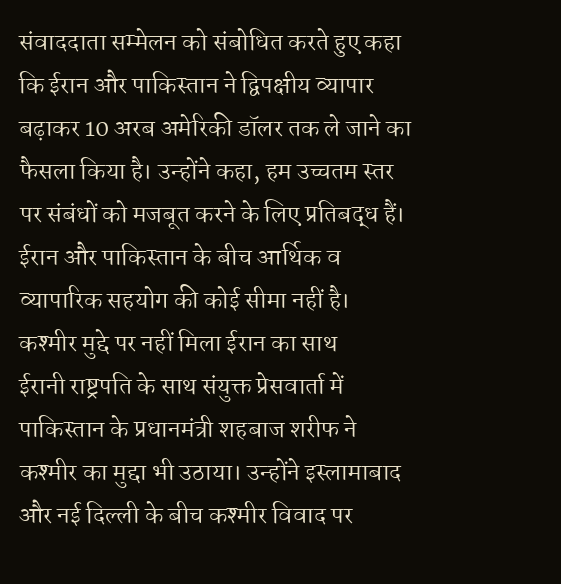संवाददाता सम्मेलन को संबोधित करते हुए कहा कि ईरान और पाकिस्तान ने द्विपक्षीय व्यापार बढ़ाकर 10 अरब अमेरिकी डॉलर तक ले जाने का फैसला किया है। उन्होंने कहा, हम उच्चतम स्तर पर संबंधों को मजबूत करने के लिए प्रतिबद्ध हैं। ईरान और पाकिस्तान के बीच आर्थिक व व्यापारिक सहयोग की कोई सीमा नहीं है।
कश्मीर मुद्दे पर नहीं मिला ईरान का साथ
ईरानी राष्ट्रपति के साथ संयुक्त प्रेसवार्ता में पाकिस्तान के प्रधानमंत्री शहबाज शरीफ ने कश्मीर का मुद्दा भी उठाया। उन्होंने इस्लामाबाद और नई दिल्ली के बीच कश्मीर विवाद पर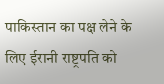पाकिस्तान का पक्ष लेने के लिए ईरानी राष्ट्रपति को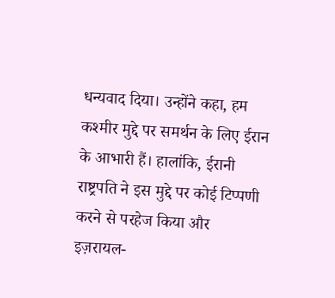धन्यवाद दिया। उन्होंने कहा, हम कश्मीर मुद्दे पर समर्थन के लिए ईरान के आभारी हैं। हालांकि, ईरानी राष्ट्रपति ने इस मुद्दे पर कोई टिप्पणी करने से परहेज किया और इज़रायल-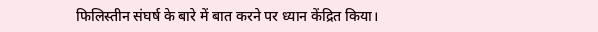फिलिस्तीन संघर्ष के बारे में बात करने पर ध्यान केंद्रित किया।